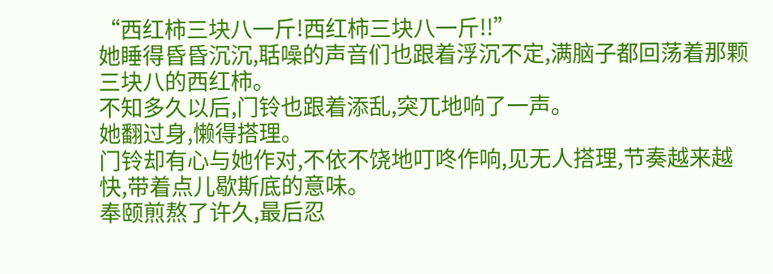“西红柿三块八一斤!西红柿三块八一斤!!”
她睡得昏昏沉沉,聒噪的声音们也跟着浮沉不定,满脑子都回荡着那颗三块八的西红柿。
不知多久以后,门铃也跟着添乱,突兀地响了一声。
她翻过身,懒得搭理。
门铃却有心与她作对,不依不饶地叮咚作响,见无人搭理,节奏越来越快,带着点儿歇斯底的意味。
奉颐煎熬了许久,最后忍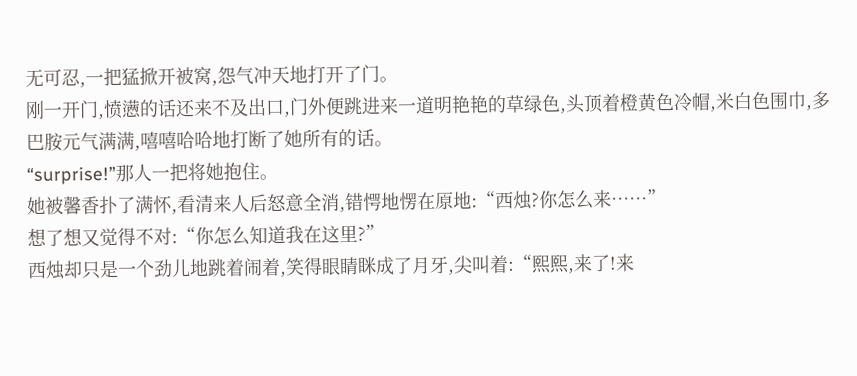无可忍,一把猛掀开被窝,怨气冲天地打开了门。
刚一开门,愤懑的话还来不及出口,门外便跳进来一道明艳艳的草绿色,头顶着橙黄色冷帽,米白色围巾,多巴胺元气满满,嘻嘻哈哈地打断了她所有的话。
“surprise!”那人一把将她抱住。
她被馨香扑了满怀,看清来人后怒意全消,错愕地愣在原地:“西烛?你怎么来……”
想了想又觉得不对:“你怎么知道我在这里?”
西烛却只是一个劲儿地跳着闹着,笑得眼睛眯成了月牙,尖叫着:“熙熙,来了!来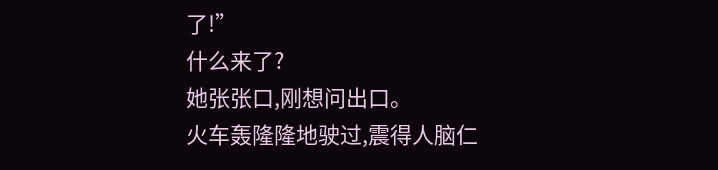了!”
什么来了?
她张张口,刚想问出口。
火车轰隆隆地驶过,震得人脑仁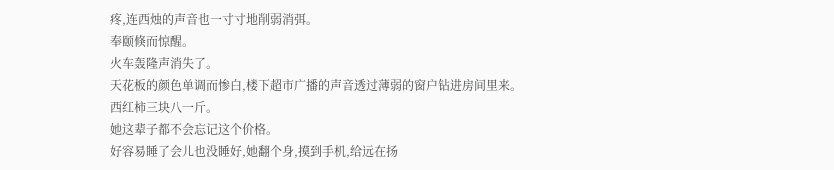疼,连西烛的声音也一寸寸地削弱消弭。
奉颐倏而惊醒。
火车轰隆声消失了。
天花板的颜色单调而惨白,楼下超市广播的声音透过薄弱的窗户钻进房间里来。
西红柿三块八一斤。
她这辈子都不会忘记这个价格。
好容易睡了会儿也没睡好,她翻个身,摸到手机,给远在扬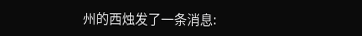州的西烛发了一条消息: